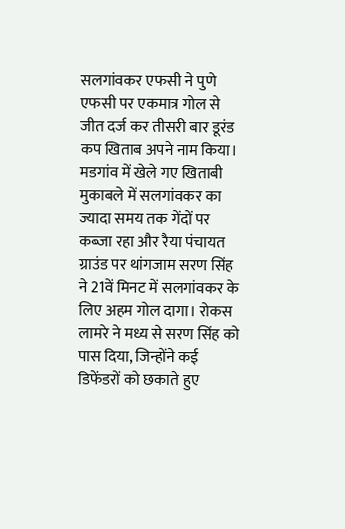सलगांवकर एफसी ने पुणे एफसी पर एकमात्र गोल से जीत दर्ज कर तीसरी बार डूरंड कप खिताब अपने नाम किया।
मडगांव में खेले गए खिताबी मुकाबले में सलगांवकर का ज्यादा समय तक गेंदों पर कब्जा रहा और रैया पंचायत ग्राउंड पर थांगजाम सरण सिंह ने 21वें मिनट में सलगांवकर के लिए अहम गोल दागा। रोकस लामरे ने मध्य से सरण सिंह को पास दिया, जिन्होंने कई डिफेंडरों को छकाते हुए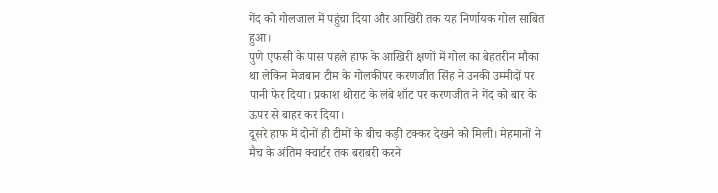गेंद को गोलजाल में पहुंचा दिया और आखिरी तक यह निर्णायक गोल साबित हुआ।
पुणे एफसी के पास पहले हाफ के आखिरी क्षणों में गोल का बेहतरीन मौका था लेकिन मेजबान टीम के गोलकीपर करणजीत सिंह ने उनकी उम्मीदों पर पानी फेर दिया। प्रकाश थोराट के लंबे शॉट पर करणजीत ने गेंद को बार के ऊपर से बाहर कर दिया।
दूसरे हाफ में दोनों ही टीमों के बीच कड़ी टक्कर देखने को मिली। मेहमानों ने मैच के अंतिम क्वार्टर तक बराबरी करने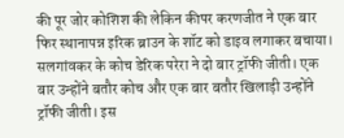की पूर जोर कोशिश की लेकिन कीपर करणजीत ने एक बार फिर स्थानापन्न इरिक ब्राउन के शॉट को डाइव लगाकर बचाया।
सलगांवकर के कोच डेरिक परेरा ने दो बार ट्रॉफी जीती। एक बार उन्होंने बतौर कोच और एक बार बतौर खिलाड़ी उन्होंने ट्रॉफी जीती। इस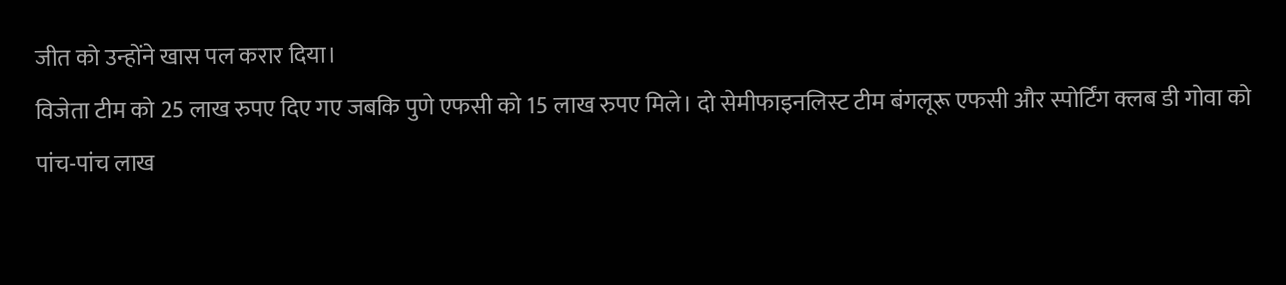जीत को उन्होंने खास पल करार दिया।
विजेता टीम को 25 लाख रुपए दिए गए जबकि पुणे एफसी को 15 लाख रुपए मिले। दो सेमीफाइनलिस्ट टीम बंगलूरू एफसी और स्पोर्टिंग क्लब डी गोवा को पांच-पांच लाख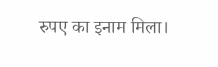रुपए का इनाम मिला।